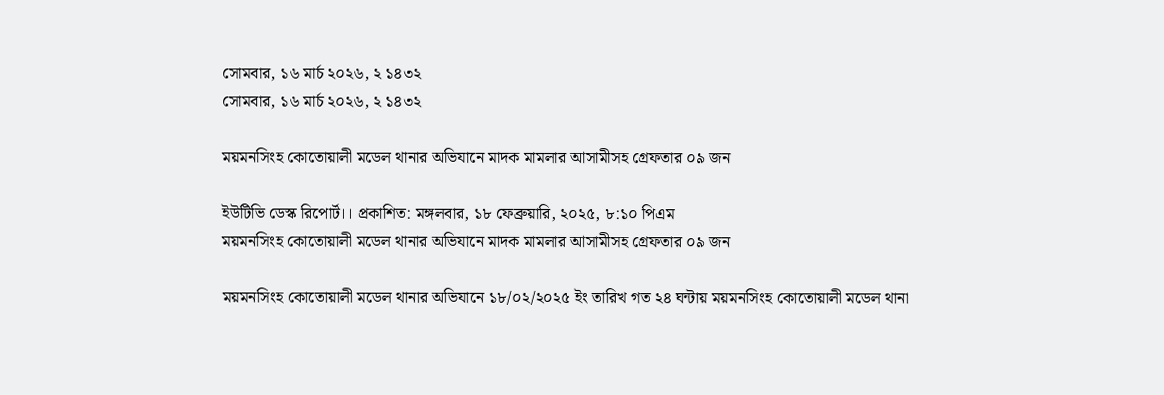সোমবার, ১৬ মার্চ ২০২৬, ২ ১৪৩২
সোমবার, ১৬ মার্চ ২০২৬, ২ ১৪৩২

ময়মনসিংহ কোতোয়ালী মডেল থানার অভিযানে মাদক মামলার আসামীসহ গ্রেফতার ০৯ জন

ইউটিভি ডেস্ক রিপোর্ট।। প্রকাশিত: মঙ্গলবার, ১৮ ফেব্রুয়ারি, ২০২৫, ৮:১০ পিএম
ময়মনসিংহ কোতোয়ালী মডেল থানার অভিযানে মাদক মামলার আসামীসহ গ্রেফতার ০৯ জন

ময়মনসিংহ কোতোয়ালী মডেল থানার অভিযানে ১৮/০২/২০২৫ ইং তারিখ গত ২৪ ঘন্টায় ময়মনসিংহ কোতোয়ালী মডেল থানা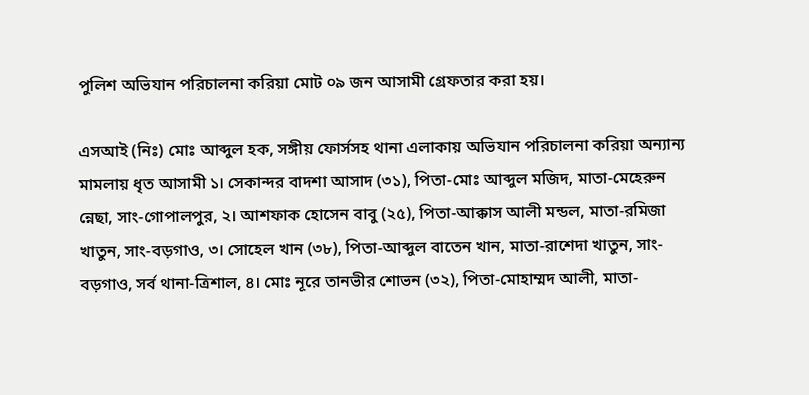পুলিশ অভিযান পরিচালনা করিয়া মোট ০৯ জন আসামী গ্রেফতার করা হয়।

এসআই (নিঃ) মোঃ আব্দুল হক, সঙ্গীয় ফোর্সসহ থানা এলাকায় অভিযান পরিচালনা করিয়া অন্যান্য মামলায় ধৃত আসামী ১। সেকান্দর বাদশা আসাদ (৩১), পিতা-মোঃ আব্দুল মজিদ, মাতা-মেহেরুন ন্নেছা, সাং-গোপালপুর, ২। আশফাক হোসেন বাবু (২৫), পিতা-আক্কাস আলী মন্ডল, মাতা-রমিজা খাতুন, সাং-বড়গাও, ৩। সোহেল খান (৩৮), পিতা-আব্দুল বাতেন খান, মাতা-রাশেদা খাতুন, সাং-বড়গাও, সর্ব থানা-ত্রিশাল, ৪। মোঃ নূরে তানভীর শোভন (৩২), পিতা-মোহাম্মদ আলী, মাতা-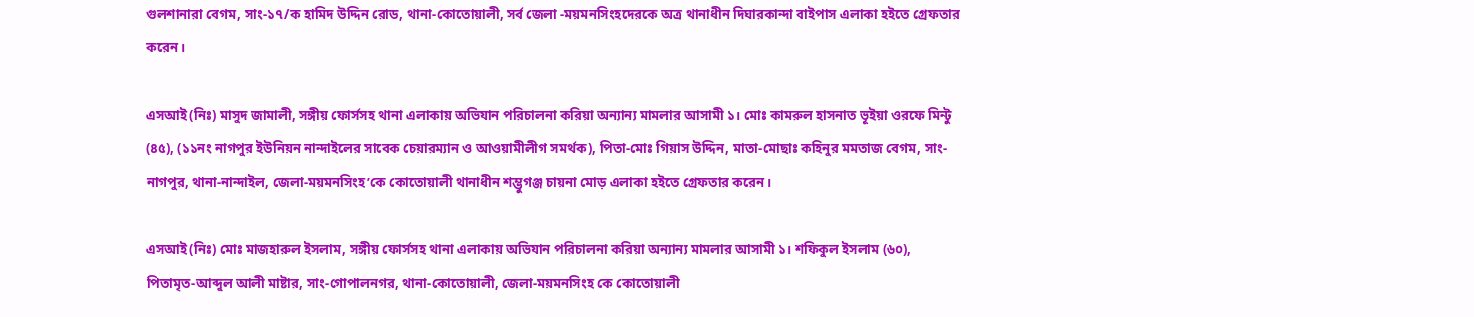গুলশানারা বেগম, সাং-১৭/ক হামিদ উদ্দিন রোড, থানা-কোতোয়ালী, সর্ব জেলা -ময়মনসিংহদেরকে অত্র থানাধীন দিঘারকান্দা বাইপাস এলাকা হইতে গ্রেফতার করেন।

এসআই(নিঃ) মাসুদ জামালী, সঙ্গীয় ফোর্সসহ থানা এলাকায় অভিযান পরিচালনা করিয়া অন্যান্য মামলার আসামী ১। মোঃ কামরুল হাসনাত ভূইয়া ওরফে মিন্টু (৪৫), (১১নং নাগপুর ইউনিয়ন নান্দাইলের সাবেক চেয়ারম্যান ও আওয়ামীলীগ সমর্থক), পিতা-মোঃ গিয়াস উদ্দিন, মাতা-মোছাঃ কহিনুর মমতাজ বেগম, সাং-নাগপুর, থানা-নান্দাইল, জেলা-ময়মনসিংহ’কে কোতোয়ালী থানাধীন শম্ভুগঞ্জ চায়না মোড় এলাকা হইতে গ্রেফতার করেন।

এসআই(নিঃ) মোঃ মাজহারুল ইসলাম, সঙ্গীয় ফোর্সসহ থানা এলাকায় অভিযান পরিচালনা করিয়া অন্যান্য মামলার আসামী ১। শফিকুল ইসলাম (৬০), পিতামৃত-আব্দুল আলী মাষ্টার, সাং-গোপালনগর, থানা-কোতোয়ালী, জেলা-ময়মনসিংহ কে কোতোয়ালী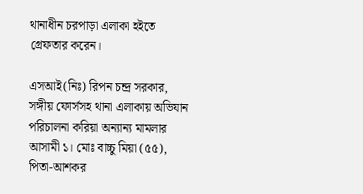থানাধীন চরপাড়া এলাকা হইতে গ্রেফতার করেন।

এসআই(নিঃ) রিপন চন্দ্র সরকার, সঙ্গীয় ফোর্সসহ থানা এলাকায় অভিযান পরিচালনা করিয়া অন্যান্য মামলার আসামী ১। মোঃ বাচ্চু মিয়া (৫৫), পিতা-আশকর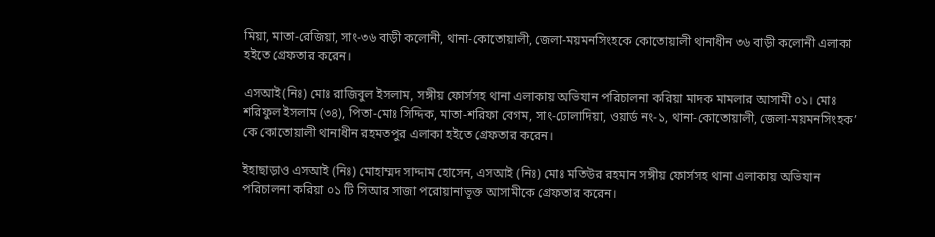মিয়া, মাতা-রেজিয়া, সাং-৩৬ বাড়ী কলোনী, থানা-কোতোয়ালী, জেলা-ময়মনসিংহকে কোতোয়ালী থানাধীন ৩৬ বাড়ী কলোনী এলাকা হইতে গ্রেফতার করেন।

এসআই(নিঃ) মোঃ রাজিবুল ইসলাম, সঙ্গীয় ফোর্সসহ থানা এলাকায় অভিযান পরিচালনা করিয়া মাদক মামলার আসামী ০১। মোঃ শরিফুল ইসলাম (৩৪), পিতা-মোঃ সিদ্দিক, মাতা-শরিফা বেগম, সাং-ঢোলাদিয়া, ওয়ার্ড নং-১, থানা-কোতোয়ালী, জেলা-ময়মনসিংহক’ কে কোতোয়ালী থানাধীন রহমতপুর এলাকা হইতে গ্রেফতার করেন।

ইহাছাড়াও এসআই (নিঃ) মোহাম্মদ সাদ্দাম হোসেন, এসআই (নিঃ) মোঃ মতিউর রহমান সঙ্গীয় ফোর্সসহ থানা এলাকায় অভিযান পরিচালনা করিয়া ০১ টি সিআর সাজা পরোয়ানাভূক্ত আসামীকে গ্রেফতার করেন।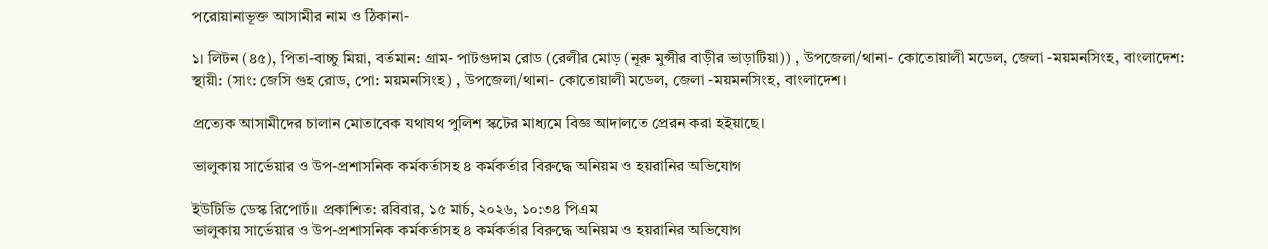পরোয়ানাভূক্ত আসামীর নাম ও ঠিকানা-

১। লিটন (৪৫), পিতা-বাচ্চু মিয়া, বর্তমান: গ্রাম- পাটগুদাম রোড (রেলীর মোড় (নূরু মুন্সীর বাড়ীর ভাড়াটিয়া)) , উপজেলা/থানা- কোতোয়ালী মডেল, জেলা -ময়মনসিংহ, বাংলাদেশ: স্থায়ী: (সাং: জেসি গুহ রোড, পো: ময়মনসিংহ) , উপজেলা/থানা- কোতোয়ালী মডেল, জেলা -ময়মনসিংহ, বাংলাদেশ।

প্রত্যেক আসামীদের চালান মোতাবেক যথাযথ পুলিশ স্কটের মাধ্যমে বিজ্ঞ আদালতে প্রেরন করা হইয়াছে।

ভালুকায় সার্ভেয়ার ও উপ-প্রশাসনিক কর্মকর্তাসহ ৪ কর্মকর্তার বিরুদ্ধে অনিয়ম ও হয়রানির অভিযোগ

ইউটিভি ডেস্ক রিপোর্ট।। প্রকাশিত: রবিবার, ১৫ মার্চ, ২০২৬, ১০:৩৪ পিএম
ভালুকায় সার্ভেয়ার ও উপ-প্রশাসনিক কর্মকর্তাসহ ৪ কর্মকর্তার বিরুদ্ধে অনিয়ম ও হয়রানির অভিযোগ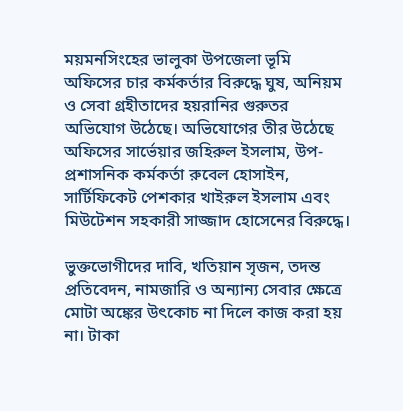ময়মনসিংহের ভালুকা উপজেলা ভূমি অফিসের চার কর্মকর্তার বিরুদ্ধে ঘুষ, অনিয়ম ও সেবা গ্রহীতাদের হয়রানির গুরুতর অভিযোগ উঠেছে। অভিযোগের তীর উঠেছে অফিসের সার্ভেয়ার জহিরুল ইসলাম, উপ-প্রশাসনিক কর্মকর্তা রুবেল হোসাইন, সার্টিফিকেট পেশকার খাইরুল ইসলাম এবং মিউটেশন সহকারী সাজ্জাদ হোসেনের বিরুদ্ধে।

ভুক্তভোগীদের দাবি, খতিয়ান সৃজন, তদন্ত প্রতিবেদন, নামজারি ও অন্যান্য সেবার ক্ষেত্রে মোটা অঙ্কের উৎকোচ না দিলে কাজ করা হয় না। টাকা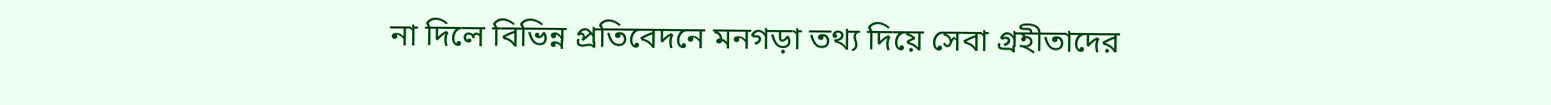না দিলে বিভিন্ন প্রতিবেদনে মনগড়া তথ্য দিয়ে সেবা গ্রহীতাদের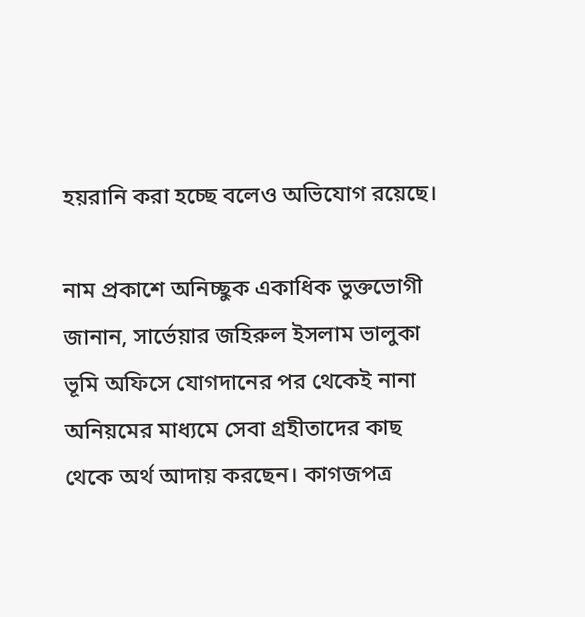হয়রানি করা হচ্ছে বলেও অভিযোগ রয়েছে।

নাম প্রকাশে অনিচ্ছুক একাধিক ভুক্তভোগী জানান, সার্ভেয়ার জহিরুল ইসলাম ভালুকা ভূমি অফিসে যোগদানের পর থেকেই নানা অনিয়মের মাধ্যমে সেবা গ্রহীতাদের কাছ থেকে অর্থ আদায় করছেন। কাগজপত্র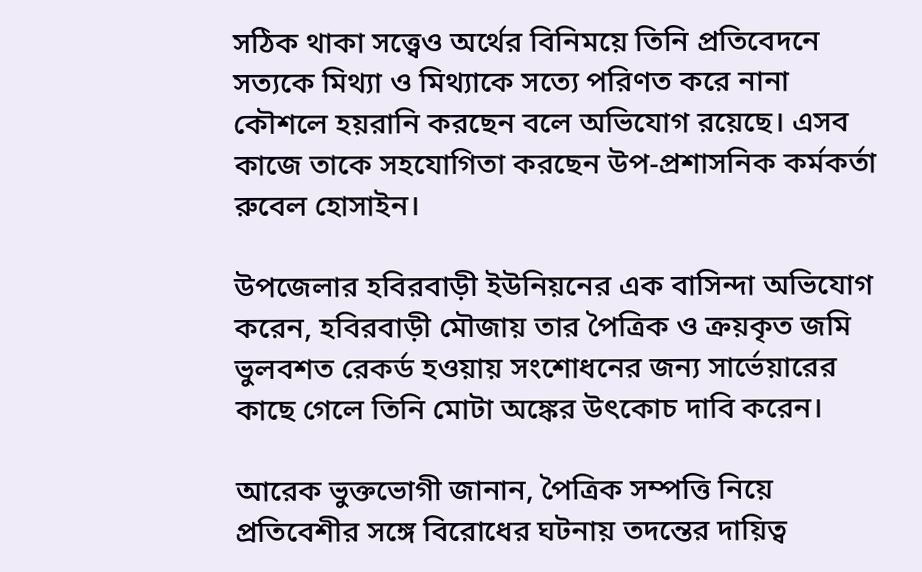সঠিক থাকা সত্ত্বেও অর্থের বিনিময়ে তিনি প্রতিবেদনে সত্যকে মিথ্যা ও মিথ্যাকে সত্যে পরিণত করে নানা কৌশলে হয়রানি করছেন বলে অভিযোগ রয়েছে। এসব কাজে তাকে সহযোগিতা করছেন উপ-প্রশাসনিক কর্মকর্তা রুবেল হোসাইন।

উপজেলার হবিরবাড়ী ইউনিয়নের এক বাসিন্দা অভিযোগ করেন, হবিরবাড়ী মৌজায় তার পৈত্রিক ও ক্রয়কৃত জমি ভুলবশত রেকর্ড হওয়ায় সংশোধনের জন্য সার্ভেয়ারের কাছে গেলে তিনি মোটা অঙ্কের উৎকোচ দাবি করেন।

আরেক ভুক্তভোগী জানান, পৈত্রিক সম্পত্তি নিয়ে প্রতিবেশীর সঙ্গে বিরোধের ঘটনায় তদন্তের দায়িত্ব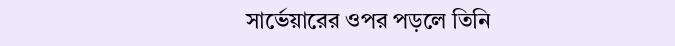সার্ভেয়ারের ওপর পড়লে তিনি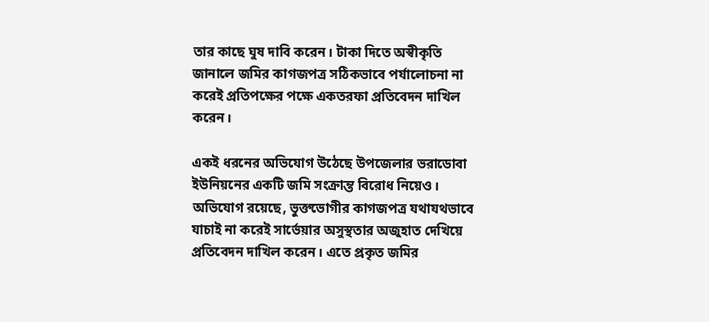তার কাছে ঘুষ দাবি করেন। টাকা দিতে অস্বীকৃতি জানালে জমির কাগজপত্র সঠিকভাবে পর্যালোচনা না করেই প্রতিপক্ষের পক্ষে একতরফা প্রতিবেদন দাখিল করেন।

একই ধরনের অভিযোগ উঠেছে উপজেলার ভরাডোবা ইউনিয়নের একটি জমি সংক্রান্ত বিরোধ নিয়েও। অভিযোগ রয়েছে, ভুক্তভোগীর কাগজপত্র যথাযথভাবে যাচাই না করেই সার্ভেয়ার অসুস্থতার অজুহাত দেখিয়ে প্রতিবেদন দাখিল করেন। এতে প্রকৃত জমির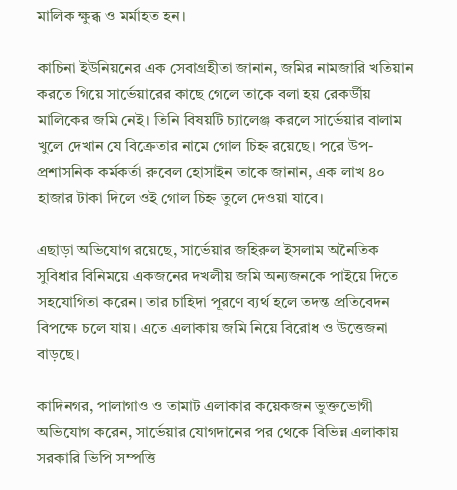মালিক ক্ষুব্ধ ও মর্মাহত হন।

কাচিনা ইউনিয়নের এক সেবাগ্রহীতা জানান, জমির নামজারি খতিয়ান করতে গিয়ে সার্ভেয়ারের কাছে গেলে তাকে বলা হয় রেকর্ডীয় মালিকের জমি নেই। তিনি বিষয়টি চ্যালেঞ্জ করলে সার্ভেয়ার বালাম খুলে দেখান যে বিক্রেতার নামে গোল চিহ্ন রয়েছে। পরে উপ-প্রশাসনিক কর্মকর্তা রুবেল হোসাইন তাকে জানান, এক লাখ ৪০ হাজার টাকা দিলে ওই গোল চিহ্ন তুলে দেওয়া যাবে।

এছাড়া অভিযোগ রয়েছে, সার্ভেয়ার জহিরুল ইসলাম অনৈতিক সুবিধার বিনিময়ে একজনের দখলীয় জমি অন্যজনকে পাইয়ে দিতে সহযোগিতা করেন। তার চাহিদা পূরণে ব্যর্থ হলে তদন্ত প্রতিবেদন বিপক্ষে চলে যায়। এতে এলাকায় জমি নিয়ে বিরোধ ও উত্তেজনা বাড়ছে।

কাদিনগর, পালাগাও ও তামাট এলাকার কয়েকজন ভুক্তভোগী অভিযোগ করেন, সার্ভেয়ার যোগদানের পর থেকে বিভিন্ন এলাকায় সরকারি ভিপি সম্পত্তি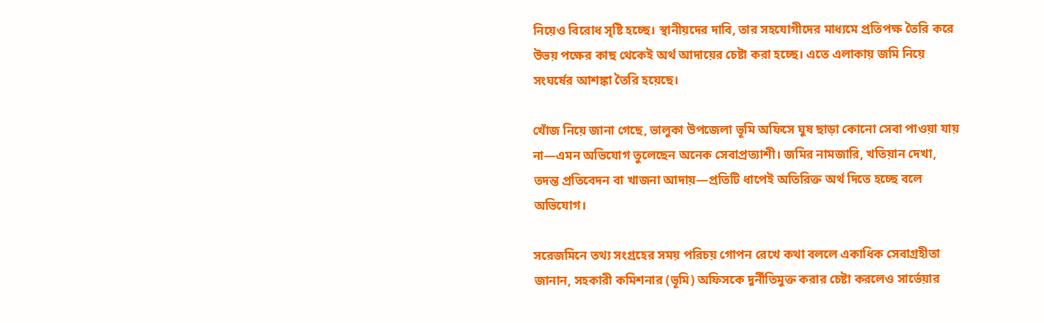নিয়েও বিরোধ সৃষ্টি হচ্ছে। স্থানীয়দের দাবি, তার সহযোগীদের মাধ্যমে প্রতিপক্ষ তৈরি করে উভয় পক্ষের কাছ থেকেই অর্থ আদায়ের চেষ্টা করা হচ্ছে। এতে এলাকায় জমি নিয়ে সংঘর্ষের আশঙ্কা তৈরি হয়েছে।

খোঁজ নিয়ে জানা গেছে, ভালুকা উপজেলা ভূমি অফিসে ঘুষ ছাড়া কোনো সেবা পাওয়া যায় না—এমন অভিযোগ তুলেছেন অনেক সেবাপ্রত্যাশী। জমির নামজারি, খতিয়ান দেখা, তদন্ত প্রতিবেদন বা খাজনা আদায়—প্রতিটি ধাপেই অতিরিক্ত অর্থ দিতে হচ্ছে বলে অভিযোগ।

সরেজমিনে তথ্য সংগ্রহের সময় পরিচয় গোপন রেখে কথা বললে একাধিক সেবাগ্রহীতা জানান, সহকারী কমিশনার (ভূমি) অফিসকে দুর্নীতিমুক্ত করার চেষ্টা করলেও সার্ভেয়ার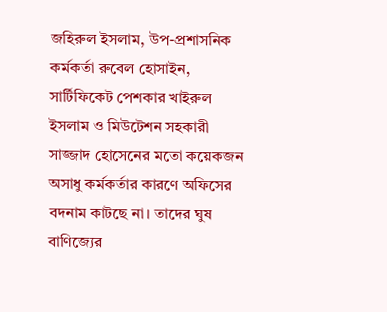জহিরুল ইসলাম, উপ-প্রশাসনিক কর্মকর্তা রুবেল হোসাইন, সার্টিফিকেট পেশকার খাইরুল ইসলাম ও মিউটেশন সহকারী সাজ্জাদ হোসেনের মতো কয়েকজন অসাধু কর্মকর্তার কারণে অফিসের বদনাম কাটছে না। তাদের ঘুষ বাণিজ্যের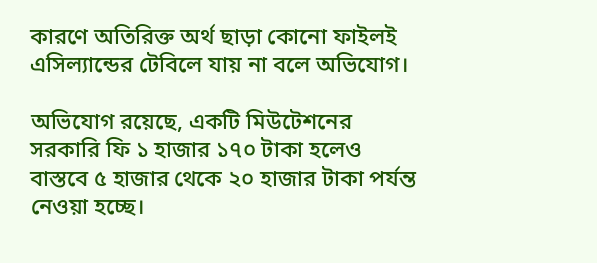কারণে অতিরিক্ত অর্থ ছাড়া কোনো ফাইলই এসিল্যান্ডের টেবিলে যায় না বলে অভিযোগ।

অভিযোগ রয়েছে, একটি মিউটেশনের সরকারি ফি ১ হাজার ১৭০ টাকা হলেও বাস্তবে ৫ হাজার থেকে ২০ হাজার টাকা পর্যন্ত নেওয়া হচ্ছে।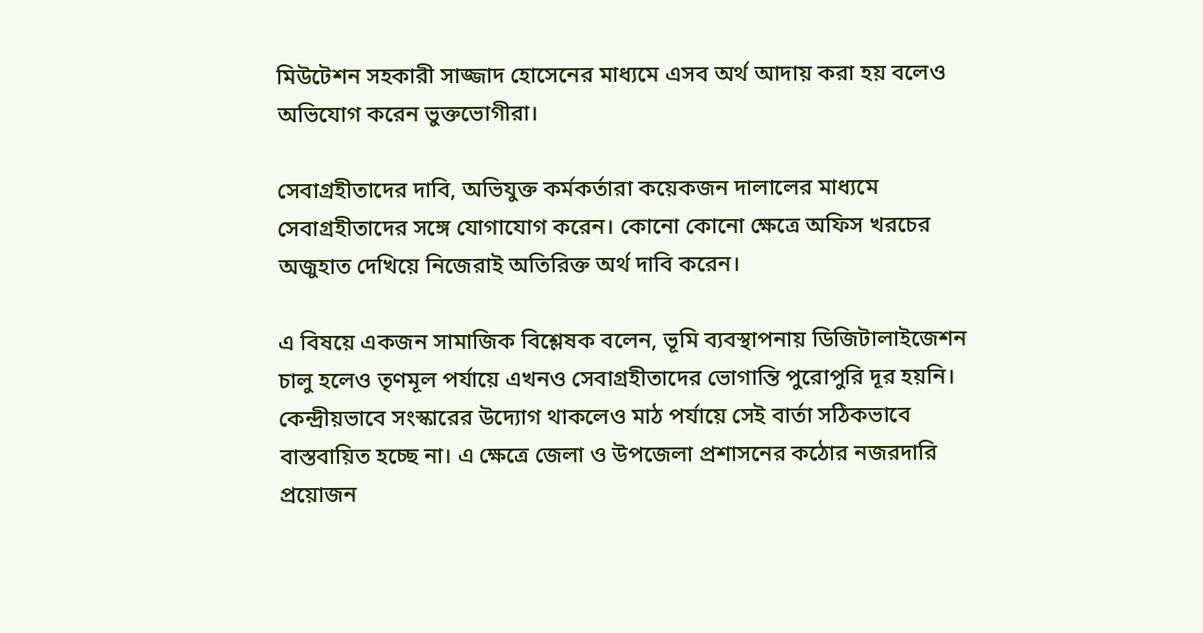মিউটেশন সহকারী সাজ্জাদ হোসেনের মাধ্যমে এসব অর্থ আদায় করা হয় বলেও অভিযোগ করেন ভুক্তভোগীরা।

সেবাগ্রহীতাদের দাবি, অভিযুক্ত কর্মকর্তারা কয়েকজন দালালের মাধ্যমে সেবাগ্রহীতাদের সঙ্গে যোগাযোগ করেন। কোনো কোনো ক্ষেত্রে অফিস খরচের অজুহাত দেখিয়ে নিজেরাই অতিরিক্ত অর্থ দাবি করেন।

এ বিষয়ে একজন সামাজিক বিশ্লেষক বলেন, ভূমি ব্যবস্থাপনায় ডিজিটালাইজেশন চালু হলেও তৃণমূল পর্যায়ে এখনও সেবাগ্রহীতাদের ভোগান্তি পুরোপুরি দূর হয়নি। কেন্দ্রীয়ভাবে সংস্কারের উদ্যোগ থাকলেও মাঠ পর্যায়ে সেই বার্তা সঠিকভাবে বাস্তবায়িত হচ্ছে না। এ ক্ষেত্রে জেলা ও উপজেলা প্রশাসনের কঠোর নজরদারি প্রয়োজন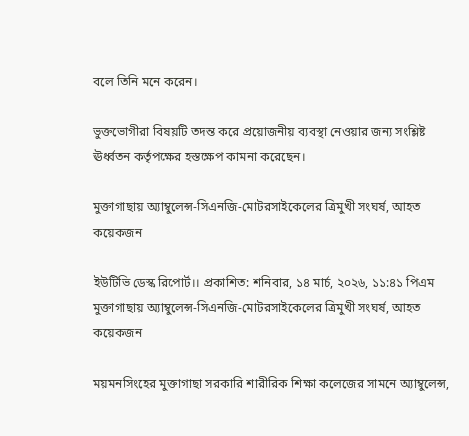বলে তিনি মনে করেন।

ভুক্তভোগীরা বিষয়টি তদন্ত করে প্রয়োজনীয় ব্যবস্থা নেওয়ার জন্য সংশ্লিষ্ট ঊর্ধ্বতন কর্তৃপক্ষের হস্তক্ষেপ কামনা করেছেন।

মুক্তাগাছায় অ্যাম্বুলেন্স-সিএনজি-মোটরসাইকেলের ত্রিমুখী সংঘর্ষ, আহত কয়েকজন

ইউটিভি ডেস্ক রিপোর্ট।। প্রকাশিত: শনিবার, ১৪ মার্চ, ২০২৬, ১১:৪১ পিএম
মুক্তাগাছায় অ্যাম্বুলেন্স-সিএনজি-মোটরসাইকেলের ত্রিমুখী সংঘর্ষ, আহত কয়েকজন

ময়মনসিংহের মুক্তাগাছা সরকারি শারীরিক শিক্ষা কলেজের সামনে অ্যাম্বুলেন্স,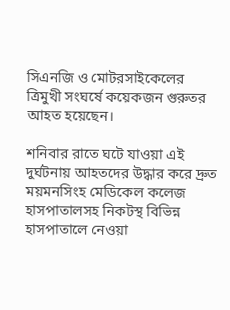সিএনজি ও মোটরসাইকেলের ত্রিমুখী সংঘর্ষে কয়েকজন গুরুতর আহত হয়েছেন।

শনিবার রাতে ঘটে যাওয়া এই দুর্ঘটনায় আহতদের উদ্ধার করে দ্রুত ময়মনসিংহ মেডিকেল কলেজ হাসপাতালসহ নিকটস্থ বিভিন্ন হাসপাতালে নেওয়া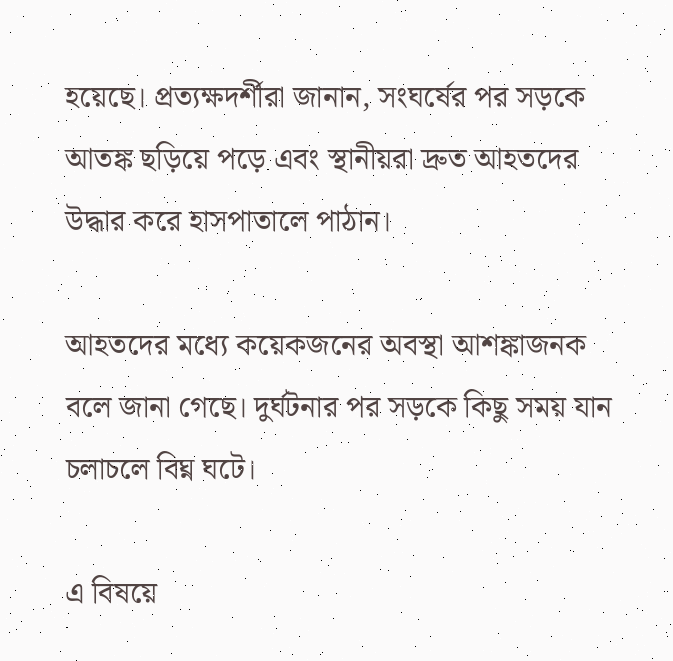হয়েছে। প্রত্যক্ষদর্শীরা জানান, সংঘর্ষের পর সড়কে আতঙ্ক ছড়িয়ে পড়ে এবং স্থানীয়রা দ্রুত আহতদের উদ্ধার করে হাসপাতালে পাঠান।

আহতদের মধ্যে কয়েকজনের অবস্থা আশঙ্কাজনক বলে জানা গেছে। দুর্ঘটনার পর সড়কে কিছু সময় যান চলাচলে বিঘ্ন ঘটে।

এ বিষয়ে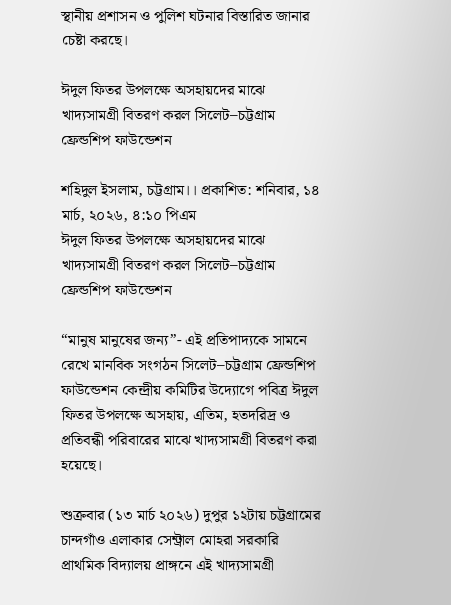স্থানীয় প্রশাসন ও পুলিশ ঘটনার বিস্তারিত জানার চেষ্টা করছে।

ঈদুল ফিতর উপলক্ষে অসহায়দের মাঝে খাদ্যসামগ্রী বিতরণ করল সিলেট–চট্টগ্রাম ফ্রেন্ডশিপ ফাউন্ডেশন

শহিদুল ইসলাম, চট্টগ্রাম।। প্রকাশিত: শনিবার, ১৪ মার্চ, ২০২৬, ৪:১০ পিএম
ঈদুল ফিতর উপলক্ষে অসহায়দের মাঝে খাদ্যসামগ্রী বিতরণ করল সিলেট–চট্টগ্রাম ফ্রেন্ডশিপ ফাউন্ডেশন

“মানুষ মানুষের জন্য”- এই প্রতিপাদ্যকে সামনে রেখে মানবিক সংগঠন সিলেট–চট্টগ্রাম ফ্রেন্ডশিপ ফাউন্ডেশন কেন্দ্রীয় কমিটির উদ্যোগে পবিত্র ঈদুল ফিতর উপলক্ষে অসহায়, এতিম, হতদরিদ্র ও প্রতিবন্ধী পরিবারের মাঝে খাদ্যসামগ্রী বিতরণ করা হয়েছে।

শুক্রবার (১৩ মার্চ ২০২৬) দুপুর ১২টায় চট্টগ্রামের চান্দগাঁও এলাকার সেন্ট্রাল মোহরা সরকারি প্রাথমিক বিদ্যালয় প্রাঙ্গনে এই খাদ্যসামগ্রী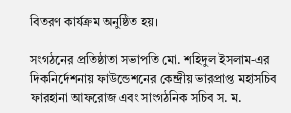বিতরণ কার্যক্রম অনুষ্ঠিত হয়।

সংগঠনের প্রতিষ্ঠাতা সভাপতি মো. শহিদুল ইসলাম-এর দিকনির্দেশনায় ফাউন্ডেশনের কেন্দ্রীয় ভারপ্রাপ্ত মহাসচিব ফারহানা আফরোজ এবং সাংগঠনিক সচিব স. ম.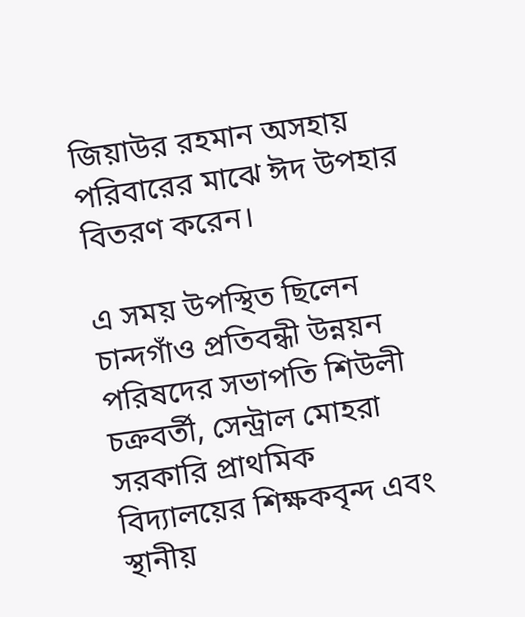জিয়াউর রহমান অসহায় পরিবারের মাঝে ঈদ উপহার বিতরণ করেন।

এ সময় উপস্থিত ছিলেন চান্দগাঁও প্রতিবন্ধী উন্নয়ন পরিষদের সভাপতি শিউলী চক্রবর্তী, সেন্ট্রাল মোহরা সরকারি প্রাথমিক বিদ্যালয়ের শিক্ষকবৃন্দ এবং স্থানীয়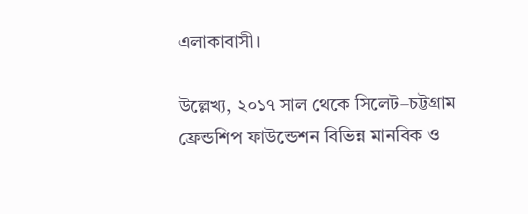এলাকাবাসী।

উল্লেখ্য, ২০১৭ সাল থেকে সিলেট–চট্টগ্রাম ফ্রেন্ডশিপ ফাউন্ডেশন বিভিন্ন মানবিক ও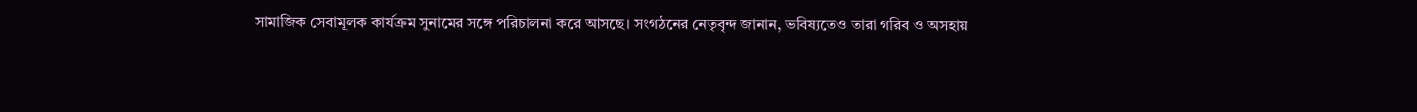সামাজিক সেবামূলক কার্যক্রম সুনামের সঙ্গে পরিচালনা করে আসছে। সংগঠনের নেতৃবৃন্দ জানান, ভবিষ্যতেও তারা গরিব ও অসহায়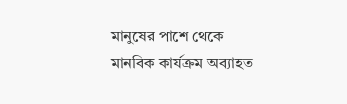মানুষের পাশে থেকে মানবিক কার্যক্রম অব্যাহত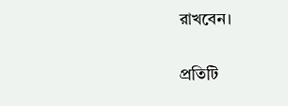রাখবেন।

প্রতিটি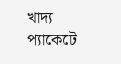খাদ্য প্যাকেটে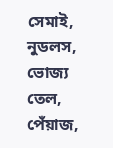সেমাই, নুডলস, ভোজ্য তেল, পেঁয়াজ,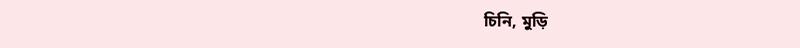চিনি, মুড়ি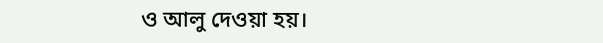ও আলু দেওয়া হয়।